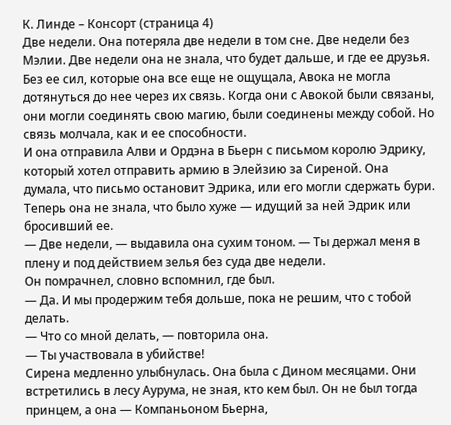К. Линде – Консорт (страница 4)
Две недели. Она потеряла две недели в том сне. Две недели без Мэлии. Две недели она не знала, что будет дальше, и где ее друзья. Без ее сил, которые она все еще не ощущала, Авока не могла дотянуться до нее через их связь. Когда они с Авокой были связаны, они могли соединять свою магию, были соединены между собой. Но связь молчала, как и ее способности.
И она отправила Алви и Ордэна в Бьерн с письмом королю Эдрику, который хотел отправить армию в Элейзию за Сиреной. Она думала, что письмо остановит Эдрика, или его могли сдержать бури. Теперь она не знала, что было хуже — идущий за ней Эдрик или бросивший ее.
— Две недели, — выдавила она сухим тоном. — Ты держал меня в плену и под действием зелья без суда две недели.
Он помрачнел, словно вспомнил, где был.
— Да. И мы продержим тебя дольше, пока не решим, что с тобой делать.
— Что со мной делать, — повторила она.
— Ты участвовала в убийстве!
Сирена медленно улыбнулась. Она была с Дином месяцами. Они встретились в лесу Аурума, не зная, кто кем был. Он не был тогда принцем, а она — Компаньоном Бьерна,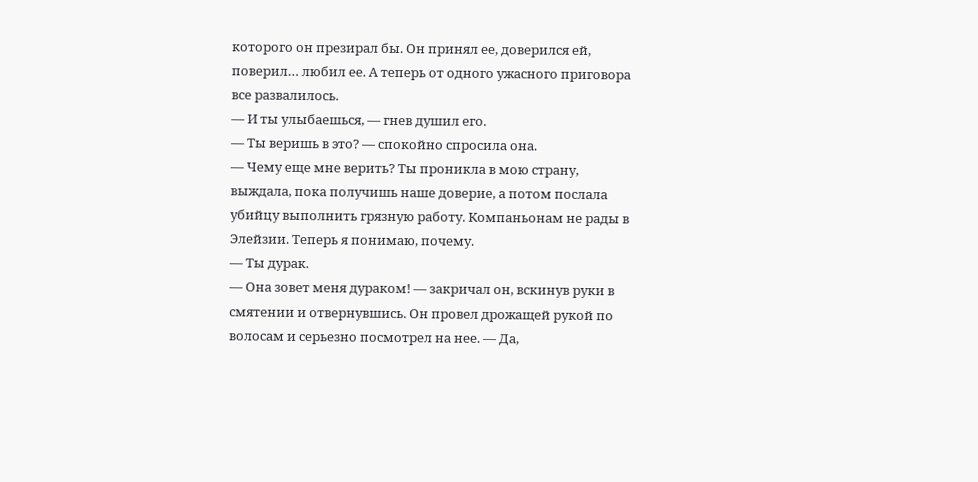которого он презирал бы. Он принял ее, доверился ей, поверил… любил ее. А теперь от одного ужасного приговора все развалилось.
— И ты улыбаешься, — гнев душил его.
— Ты веришь в это? — спокойно спросила она.
— Чему еще мне верить? Ты проникла в мою страну, выждала, пока получишь наше доверие, а потом послала убийцу выполнить грязную работу. Компаньонам не рады в Элейзии. Теперь я понимаю, почему.
— Ты дурак.
— Она зовет меня дураком! — закричал он, вскинув руки в смятении и отвернувшись. Он провел дрожащей рукой по волосам и серьезно посмотрел на нее. — Да,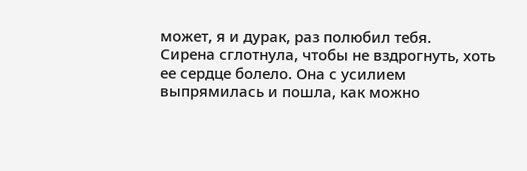может, я и дурак, раз полюбил тебя.
Сирена сглотнула, чтобы не вздрогнуть, хоть ее сердце болело. Она с усилием выпрямилась и пошла, как можно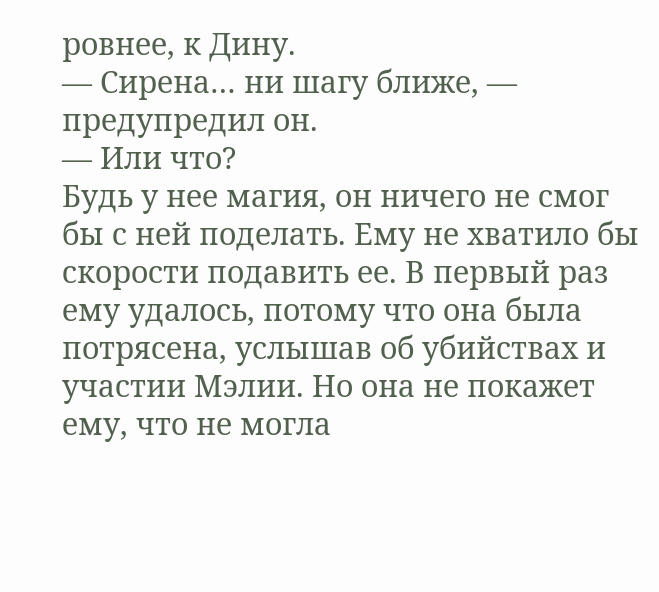ровнее, к Дину.
— Сирена… ни шагу ближе, — предупредил он.
— Или что?
Будь у нее магия, он ничего не смог бы с ней поделать. Ему не хватило бы скорости подавить ее. В первый раз ему удалось, потому что она была потрясена, услышав об убийствах и участии Мэлии. Но она не покажет ему, что не могла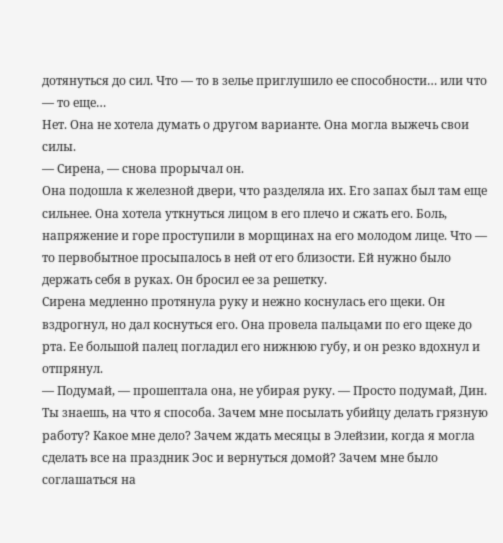дотянуться до сил. Что — то в зелье приглушило ее способности… или что — то еще…
Нет. Она не хотела думать о другом варианте. Она могла выжечь свои силы.
— Сирена, — снова прорычал он.
Она подошла к железной двери, что разделяла их. Его запах был там еще сильнее. Она хотела уткнуться лицом в его плечо и сжать его. Боль, напряжение и горе проступили в морщинах на его молодом лице. Что — то первобытное просыпалось в ней от его близости. Ей нужно было держать себя в руках. Он бросил ее за решетку.
Сирена медленно протянула руку и нежно коснулась его щеки. Он вздрогнул, но дал коснуться его. Она провела пальцами по его щеке до рта. Ее большой палец погладил его нижнюю губу, и он резко вдохнул и отпрянул.
— Подумай, — прошептала она, не убирая руку. — Просто подумай, Дин. Ты знаешь, на что я способа. Зачем мне посылать убийцу делать грязную работу? Какое мне дело? Зачем ждать месяцы в Элейзии, когда я могла сделать все на праздник Эос и вернуться домой? Зачем мне было соглашаться на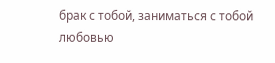брак с тобой, заниматься с тобой любовью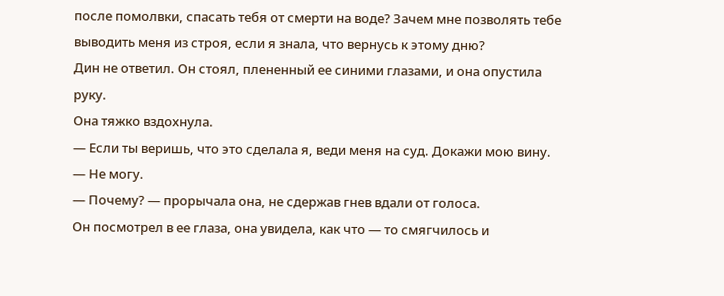после помолвки, спасать тебя от смерти на воде? Зачем мне позволять тебе выводить меня из строя, если я знала, что вернусь к этому дню?
Дин не ответил. Он стоял, плененный ее синими глазами, и она опустила руку.
Она тяжко вздохнула.
— Если ты веришь, что это сделала я, веди меня на суд. Докажи мою вину.
— Не могу.
— Почему? — прорычала она, не сдержав гнев вдали от голоса.
Он посмотрел в ее глаза, она увидела, как что — то смягчилось и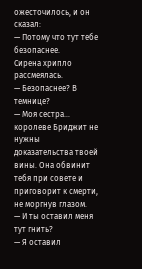ожесточилось, и он сказал:
— Потому что тут тебе безопаснее.
Сирена хрипло рассмеялась.
— Безопаснее? В темнице?
— Моя сестра… королеве Бриджит не нужны доказательства твоей вины. Она обвинит тебя при совете и приговорит к смерти, не моргнув глазом.
— И ты оставил меня тут гнить?
— Я оставил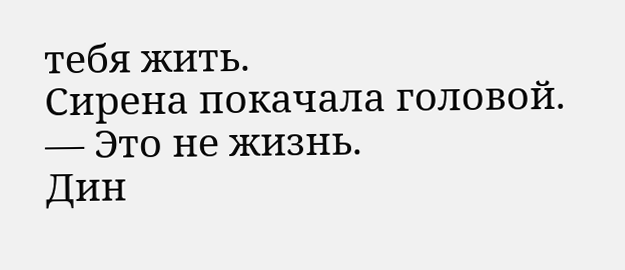тебя жить.
Сирена покачала головой.
— Это не жизнь.
Дин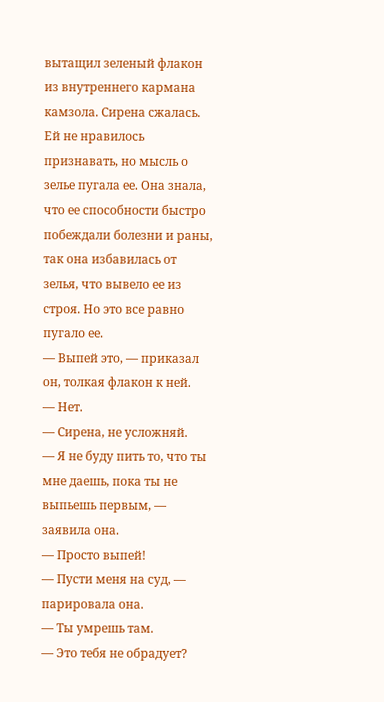вытащил зеленый флакон из внутреннего кармана камзола. Сирена сжалась. Ей не нравилось признавать, но мысль о зелье пугала ее. Она знала, что ее способности быстро побеждали болезни и раны, так она избавилась от зелья, что вывело ее из строя. Но это все равно пугало ее.
— Выпей это, — приказал он, толкая флакон к ней.
— Нет.
— Сирена, не усложняй.
— Я не буду пить то, что ты мне даешь, пока ты не выпьешь первым, — заявила она.
— Просто выпей!
— Пусти меня на суд, — парировала она.
— Ты умрешь там.
— Это тебя не обрадует?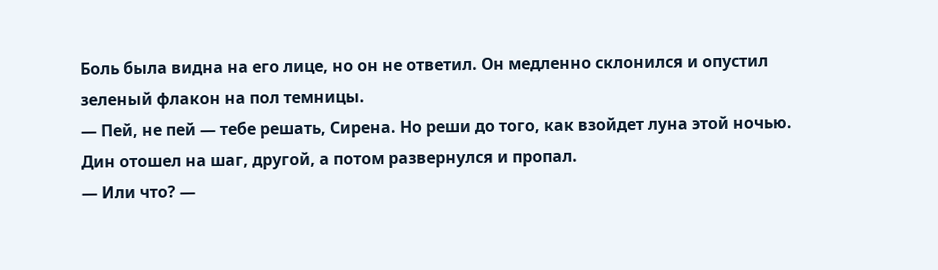Боль была видна на его лице, но он не ответил. Он медленно склонился и опустил зеленый флакон на пол темницы.
— Пей, не пей — тебе решать, Сирена. Но реши до того, как взойдет луна этой ночью.
Дин отошел на шаг, другой, а потом развернулся и пропал.
— Или что? —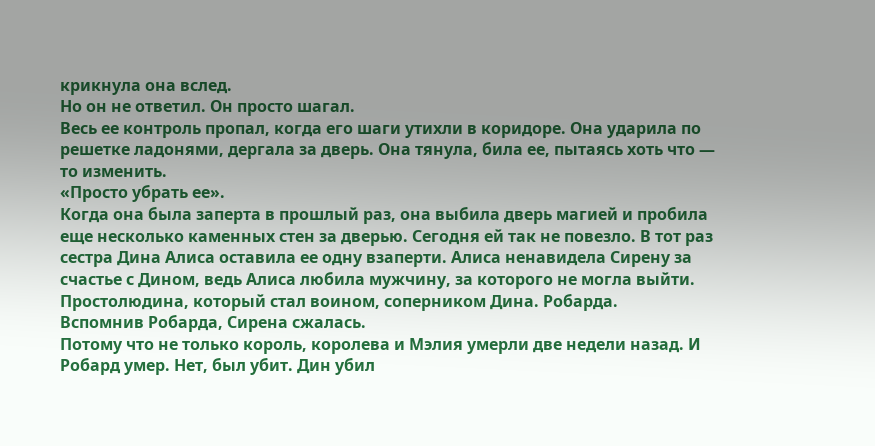крикнула она вслед.
Но он не ответил. Он просто шагал.
Весь ее контроль пропал, когда его шаги утихли в коридоре. Она ударила по решетке ладонями, дергала за дверь. Она тянула, била ее, пытаясь хоть что — то изменить.
«Просто убрать ее».
Когда она была заперта в прошлый раз, она выбила дверь магией и пробила еще несколько каменных стен за дверью. Сегодня ей так не повезло. В тот раз сестра Дина Алиса оставила ее одну взаперти. Алиса ненавидела Сирену за счастье с Дином, ведь Алиса любила мужчину, за которого не могла выйти. Простолюдина, который стал воином, соперником Дина. Робарда.
Вспомнив Робарда, Сирена сжалась.
Потому что не только король, королева и Мэлия умерли две недели назад. И Робард умер. Нет, был убит. Дин убил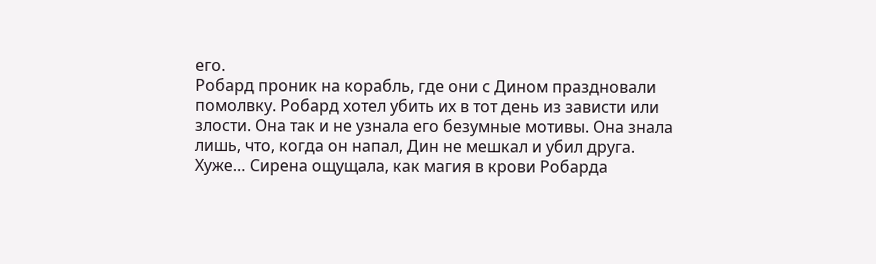его.
Робард проник на корабль, где они с Дином праздновали помолвку. Робард хотел убить их в тот день из зависти или злости. Она так и не узнала его безумные мотивы. Она знала лишь, что, когда он напал, Дин не мешкал и убил друга.
Хуже… Сирена ощущала, как магия в крови Робарда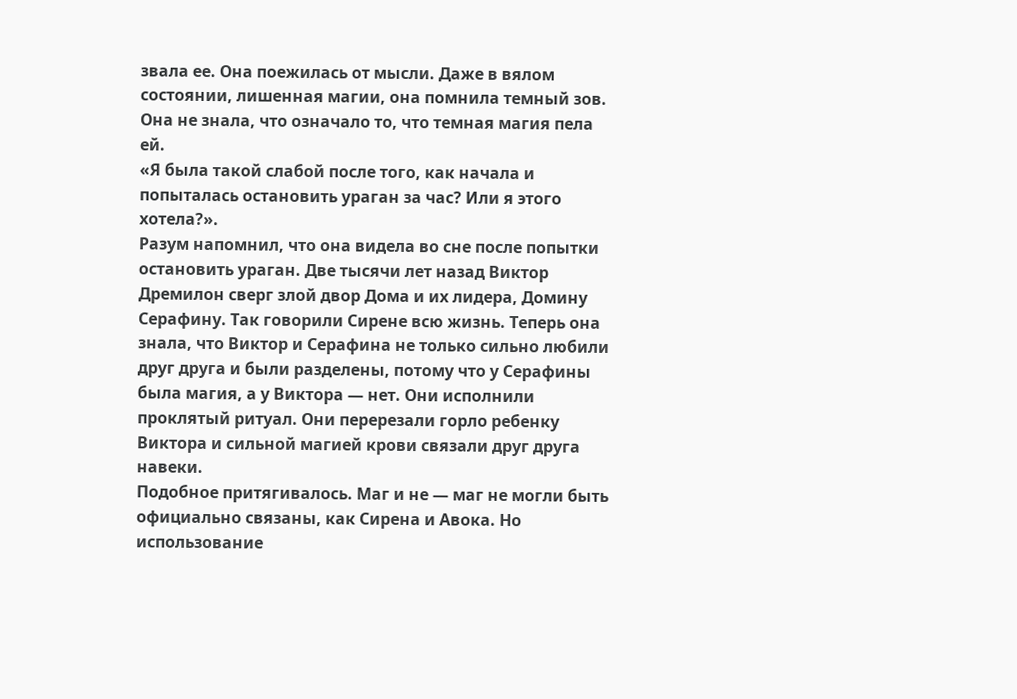звала ее. Она поежилась от мысли. Даже в вялом состоянии, лишенная магии, она помнила темный зов. Она не знала, что означало то, что темная магия пела ей.
«Я была такой слабой после того, как начала и попыталась остановить ураган за час? Или я этого хотела?».
Разум напомнил, что она видела во сне после попытки остановить ураган. Две тысячи лет назад Виктор Дремилон сверг злой двор Дома и их лидера, Домину Серафину. Так говорили Сирене всю жизнь. Теперь она знала, что Виктор и Серафина не только сильно любили друг друга и были разделены, потому что у Серафины была магия, а у Виктора — нет. Они исполнили проклятый ритуал. Они перерезали горло ребенку Виктора и сильной магией крови связали друг друга навеки.
Подобное притягивалось. Маг и не — маг не могли быть официально связаны, как Сирена и Авока. Но использование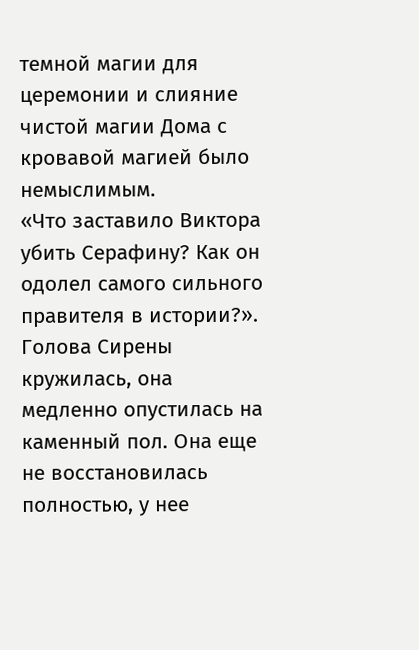темной магии для церемонии и слияние чистой магии Дома с кровавой магией было немыслимым.
«Что заставило Виктора убить Серафину? Как он одолел самого сильного правителя в истории?».
Голова Сирены кружилась, она медленно опустилась на каменный пол. Она еще не восстановилась полностью, у нее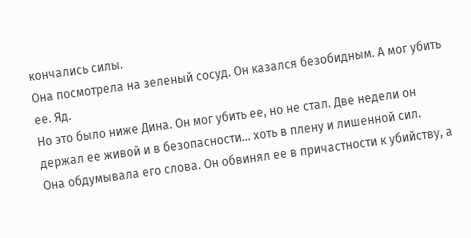кончались силы.
Она посмотрела на зеленый сосуд. Он казался безобидным. А мог убить ее. Яд.
Но это было ниже Дина. Он мог убить ее, но не стал. Две недели он держал ее живой и в безопасности… хоть в плену и лишенной сил.
Она обдумывала его слова. Он обвинял ее в причастности к убийству, а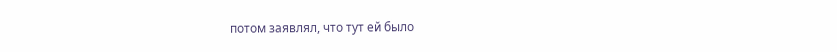потом заявлял, что тут ей было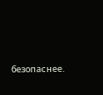безопаснее.